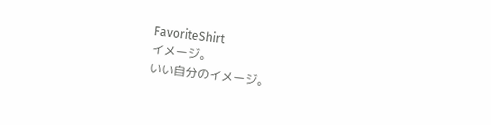FavoriteShirt
イメージ。
いい自分のイメージ。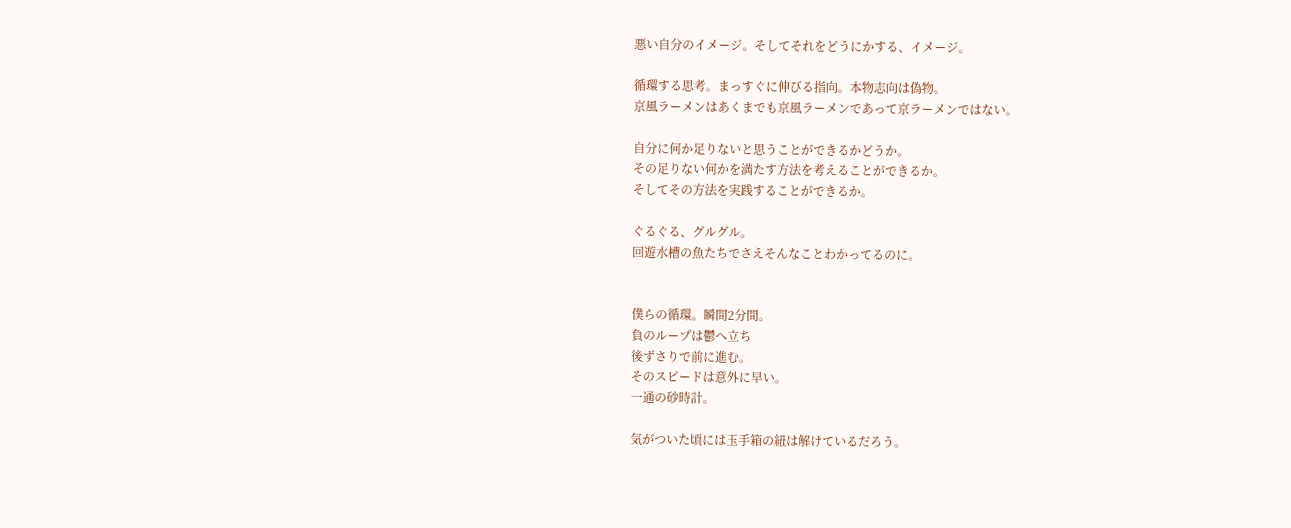悪い自分のイメージ。そしてそれをどうにかする、イメージ。

循環する思考。まっすぐに伸びる指向。本物志向は偽物。
京風ラーメンはあくまでも京風ラーメンであって京ラーメンではない。

自分に何か足りないと思うことができるかどうか。
その足りない何かを満たす方法を考えることができるか。
そしてその方法を実践することができるか。

ぐるぐる、グルグル。
回遊水槽の魚たちでさえそんなことわかってるのに。


僕らの循環。瞬間2分間。
負のループは鬱へ立ち
後ずさりで前に進む。
そのスピードは意外に早い。
一通の砂時計。

気がついた頃には玉手箱の紐は解けているだろう。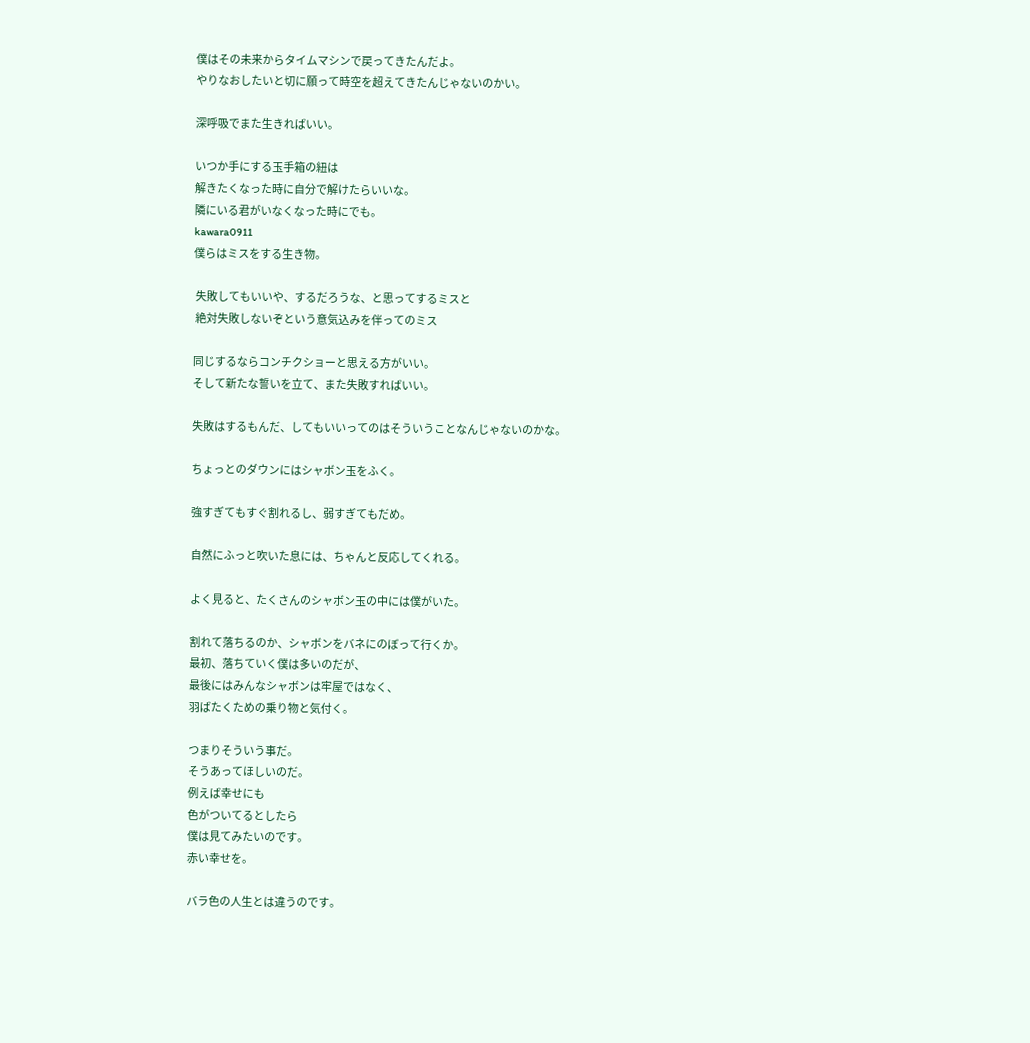僕はその未来からタイムマシンで戻ってきたんだよ。
やりなおしたいと切に願って時空を超えてきたんじゃないのかい。

深呼吸でまた生きればいい。

いつか手にする玉手箱の紐は
解きたくなった時に自分で解けたらいいな。
隣にいる君がいなくなった時にでも。
kawara0911
僕らはミスをする生き物。

 失敗してもいいや、するだろうな、と思ってするミスと
 絶対失敗しないぞという意気込みを伴ってのミス

同じするならコンチクショーと思える方がいい。
そして新たな誓いを立て、また失敗すればいい。

失敗はするもんだ、してもいいってのはそういうことなんじゃないのかな。

ちょっとのダウンにはシャボン玉をふく。

強すぎてもすぐ割れるし、弱すぎてもだめ。

自然にふっと吹いた息には、ちゃんと反応してくれる。

よく見ると、たくさんのシャボン玉の中には僕がいた。

割れて落ちるのか、シャボンをバネにのぼって行くか。
最初、落ちていく僕は多いのだが、
最後にはみんなシャボンは牢屋ではなく、
羽ばたくための乗り物と気付く。

つまりそういう事だ。
そうあってほしいのだ。
例えば幸せにも
色がついてるとしたら
僕は見てみたいのです。
赤い幸せを。

バラ色の人生とは違うのです。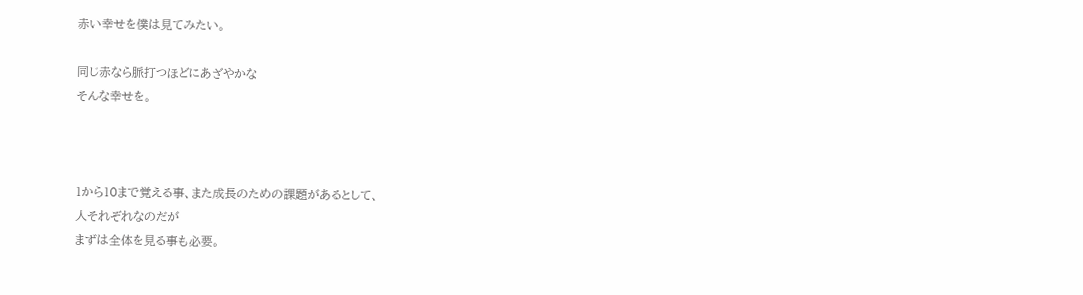赤い幸せを僕は見てみたい。

同じ赤なら脈打つほどにあざやかな
そんな幸せを。



1から10まで覚える事、また成長のための課題があるとして、
人それぞれなのだが
まずは全体を見る事も必要。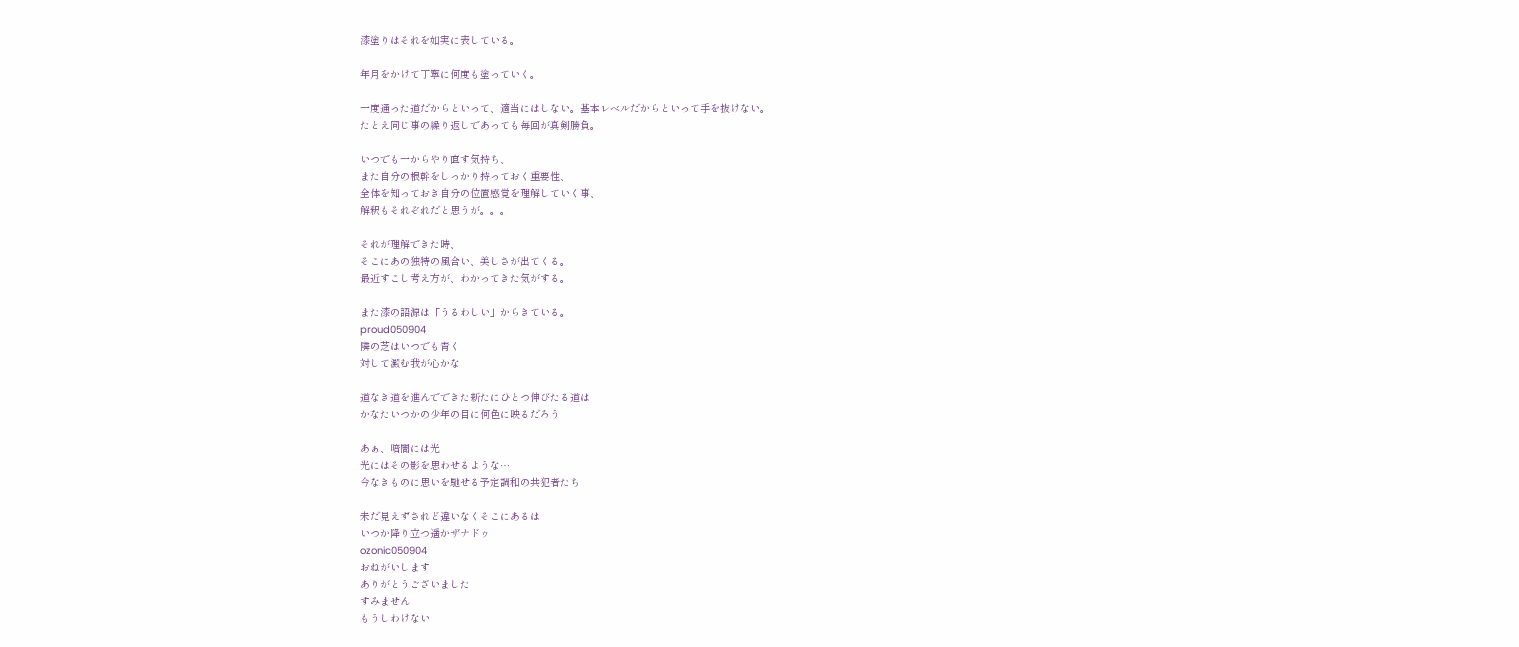漆塗りはそれを如実に表している。

年月をかけて丁寧に何度も塗っていく。

一度通った道だからといって、適当にはしない。基本レベルだからといって手を抜けない。
たとえ同じ事の繰り返しであっても毎回が真剣勝負。

いつでも一からやり直す気持ち、
また自分の根幹をしっかり持っておく重要性、
全体を知っておき自分の位置感覚を理解していく事、
解釈もそれぞれだと思うが。。。

それが理解できた時、
そこにあの独特の風合い、美しさが出てくる。
最近すこし考え方が、わかってきた気がする。

また漆の語源は「うるわしい」からきている。
proud050904
隣の芝はいつでも青く
対して澱む我が心かな

道なき道を進んでできた新たにひとつ伸びたる道は
かなたいつかの少年の目に何色に映るだろう

あぁ、暗闇には光
光にはその影を思わせるような…
今なきものに思いを馳せる予定調和の共犯者たち

未だ見えずされど違いなくそこにあるは
いつか降り立つ遥かザナドゥ
ozonic050904
おねがいします
ありがとうございました
すみません
もうしわけない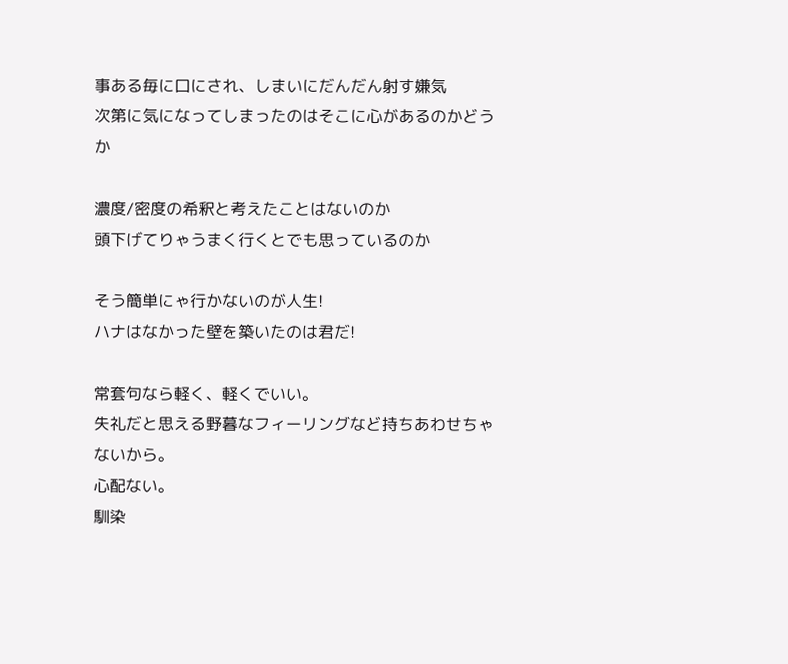事ある毎に口にされ、しまいにだんだん射す嫌気
次第に気になってしまったのはそこに心があるのかどうか

濃度/密度の希釈と考えたことはないのか
頭下げてりゃうまく行くとでも思っているのか

そう簡単にゃ行かないのが人生!
ハナはなかった壁を築いたのは君だ!

常套句なら軽く、軽くでいい。
失礼だと思える野暮なフィーリングなど持ちあわせちゃないから。
心配ない。
馴染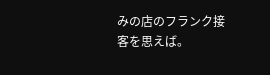みの店のフランク接客を思えば。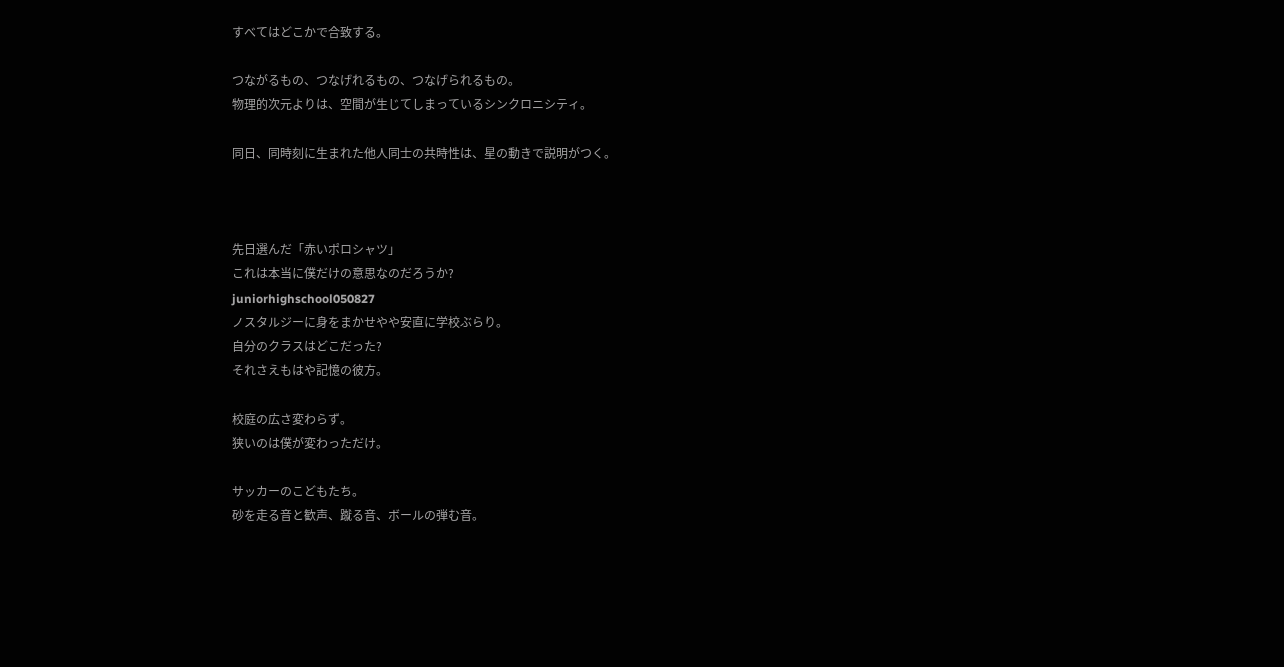すべてはどこかで合致する。

つながるもの、つなげれるもの、つなげられるもの。
物理的次元よりは、空間が生じてしまっているシンクロニシティ。

同日、同時刻に生まれた他人同士の共時性は、星の動きで説明がつく。



先日選んだ「赤いポロシャツ」
これは本当に僕だけの意思なのだろうか?
juniorhighschool050827
ノスタルジーに身をまかせやや安直に学校ぶらり。
自分のクラスはどこだった?
それさえもはや記憶の彼方。

校庭の広さ変わらず。
狭いのは僕が変わっただけ。

サッカーのこどもたち。
砂を走る音と歓声、蹴る音、ボールの弾む音。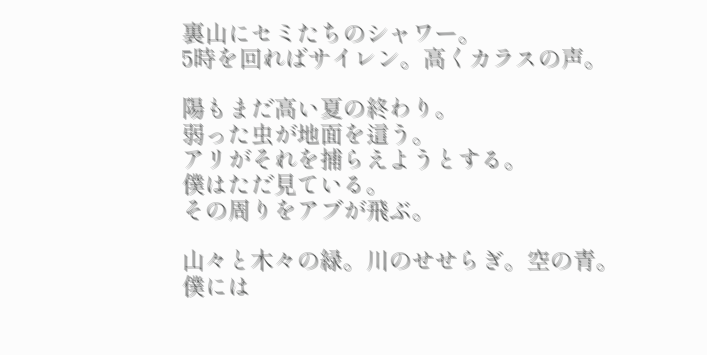裏山にセミたちのシャワー。
5時を回ればサイレン。高くカラスの声。

陽もまだ高い夏の終わり。
弱った虫が地面を這う。
アリがそれを捕らえようとする。
僕はただ見ている。
その周りをアブが飛ぶ。

山々と木々の緑。川のせせらぎ。空の青。
僕には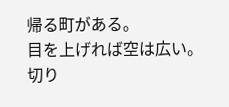帰る町がある。
目を上げれば空は広い。
切り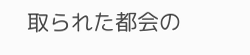取られた都会の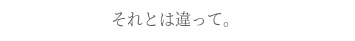それとは違って。